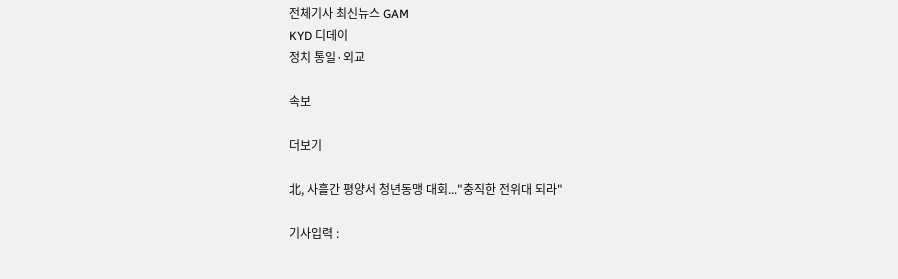전체기사 최신뉴스 GAM
KYD 디데이
정치 통일·외교

속보

더보기

北, 사흘간 평양서 청년동맹 대회..."충직한 전위대 되라"

기사입력 :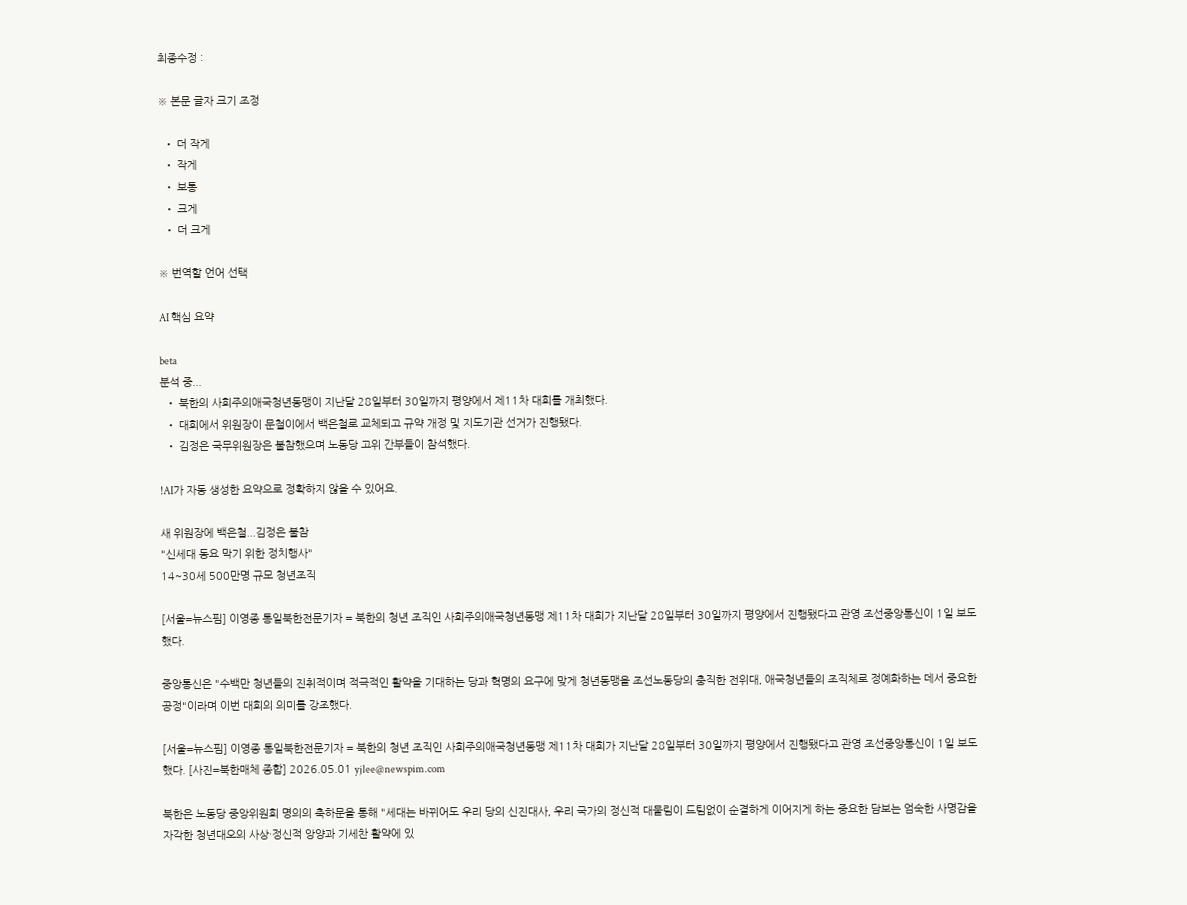최종수정 :

※ 본문 글자 크기 조정

  • 더 작게
  • 작게
  • 보통
  • 크게
  • 더 크게

※ 번역할 언어 선택

AI 핵심 요약

beta
분석 중...
  • 북한의 사회주의애국청년동맹이 지난달 28일부터 30일까지 평양에서 제11차 대회를 개최했다.
  • 대회에서 위원장이 문철이에서 백은철로 교체되고 규약 개정 및 지도기관 선거가 진행됐다.
  • 김정은 국무위원장은 불참했으며 노동당 고위 간부들이 참석했다.

!AI가 자동 생성한 요약으로 정확하지 않을 수 있어요.

새 위원장에 백은철...김정은 불참
"신세대 동요 막기 위한 정치행사"
14~30세 500만명 규모 청년조직

[서울=뉴스핌] 이영종 통일북한전문기자 = 북한의 청년 조직인 사회주의애국청년동맹 제11차 대회가 지난달 28일부터 30일까지 평양에서 진행됐다고 관영 조선중앙통신이 1일 보도했다.

중앙통신은 "수백만 청년들의 진취적이며 적극적인 활약을 기대하는 당과 혁명의 요구에 맞게 청년동맹을 조선노동당의 충직한 전위대, 애국청년들의 조직체로 정예화하는 데서 중요한 공정"이라며 이번 대회의 의미를 강조했다.

[서울=뉴스핌] 이영종 통일북한전문기자 = 북한의 청년 조직인 사회주의애국청년동맹 제11차 대회가 지난달 28일부터 30일까지 평양에서 진행됐다고 관영 조선중앙통신이 1일 보도했다. [사진=북한매체 종합] 2026.05.01 yjlee@newspim.com

북한은 노동당 중앙위원회 명의의 축하문을 통해 "세대는 바뀌어도 우리 당의 신진대사, 우리 국가의 정신적 대물림이 드팀없이 순결하게 이어지게 하는 중요한 담보는 엄숙한 사명감을 자각한 청년대오의 사상·정신적 앙양과 기세찬 활약에 있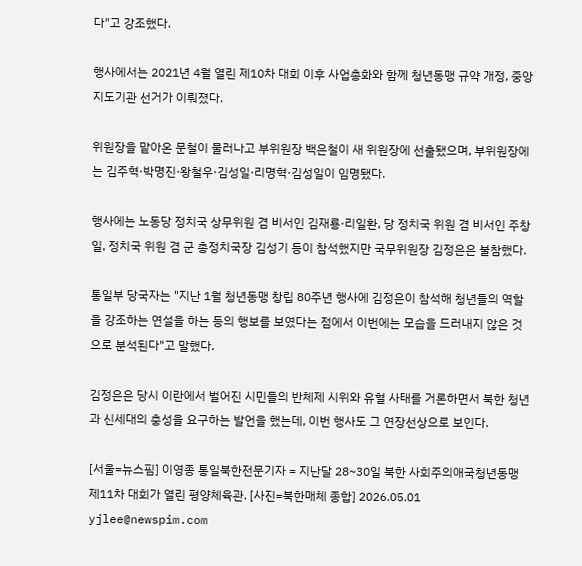다"고 강조했다.

행사에서는 2021년 4월 열린 제10차 대회 이후 사업총화와 함께 청년동맹 규약 개정, 중앙 지도기관 선거가 이뤄졌다.

위원장을 맡아온 문철이 물러나고 부위원장 백은철이 새 위원장에 선출됐으며, 부위원장에는 김주혁·박명진·왕철우·김성일·리명혁·김성일이 임명됐다.

행사에는 노동당 정치국 상무위원 겸 비서인 김재룡·리일환, 당 정치국 위원 겸 비서인 주창일, 정치국 위원 겸 군 총정치국장 김성기 등이 참석했지만 국무위원장 김정은은 불참했다.

통일부 당국자는 "지난 1월 청년동맹 창립 80주년 행사에 김정은이 참석해 청년들의 역할을 강조하는 연설을 하는 등의 행보를 보였다는 점에서 이번에는 모습을 드러내지 않은 것으로 분석된다"고 말했다.

김정은은 당시 이란에서 벌어진 시민들의 반체제 시위와 유혈 사태를 거론하면서 북한 청년과 신세대의 충성을 요구하는 발언을 했는데, 이번 행사도 그 연장선상으로 보인다.

[서울=뉴스핌] 이영종 통일북한전문기자 = 지난달 28~30일 북한 사회주의애국청년동맹 제11차 대회가 열린 평양체육관. [사진=북한매체 종합] 2026.05.01 yjlee@newspim.com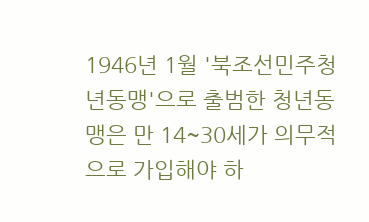1946년 1월 '북조선민주청년동맹'으로 출범한 청년동맹은 만 14~30세가 의무적으로 가입해야 하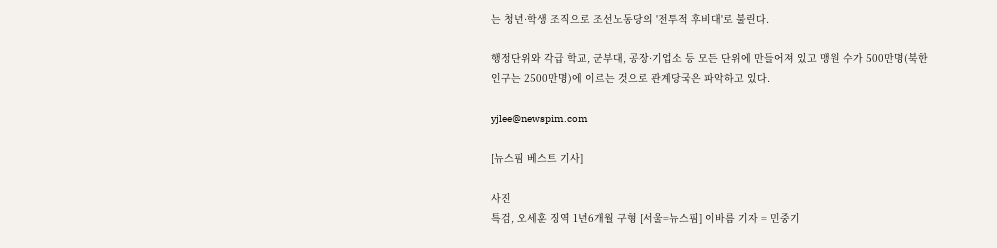는 청년·학생 조직으로 조선노동당의 '전투적 후비대'로 불린다.

행정단위와 각급 학교, 군부대, 공장·기업소 등 모든 단위에 만들어져 있고 맹원 수가 500만명(북한 인구는 2500만명)에 이르는 것으로 관계당국은 파악하고 있다.

yjlee@newspim.com

[뉴스핌 베스트 기사]

사진
특검, 오세훈 징역 1년6개월 구형 [서울=뉴스핌] 이바름 기자 = 민중기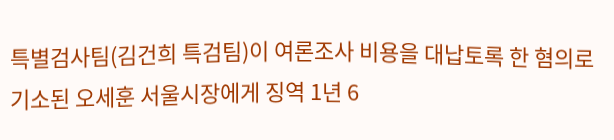특별검사팀(김건희 특검팀)이 여론조사 비용을 대납토록 한 혐의로 기소된 오세훈 서울시장에게 징역 1년 6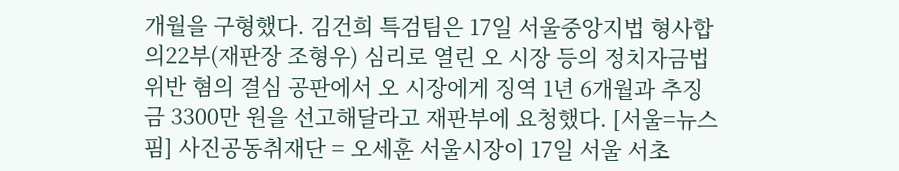개월을 구형했다. 김건희 특검팀은 17일 서울중앙지법 형사합의22부(재판장 조형우) 심리로 열린 오 시장 등의 정치자금법 위반 혐의 결심 공판에서 오 시장에게 징역 1년 6개월과 추징금 3300만 원을 선고해달라고 재판부에 요청했다. [서울=뉴스핌] 사진공동취재단 = 오세훈 서울시장이 17일 서울 서초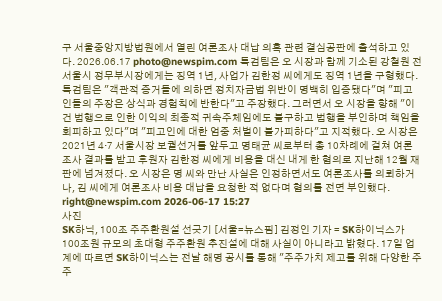구 서울중앙지방법원에서 열린 여론조사 대납 의혹 관련 결심공판에 출석하고 있다. 2026.06.17 photo@newspim.com 특검팀은 오 시장과 함께 기소된 강철원 전 서울시 정무부시장에게는 징역 1년, 사업가 김한정 씨에게도 징역 1년을 구형했다. 특검팀은 "객관적 증거들에 의하면 정치자금법 위반이 명백히 입증됐다"며 "피고인들의 주장은 상식과 경험칙에 반한다"고 주장했다. 그러면서 오 시장을 향해 "이 건 범행으로 인한 이익의 최종적 귀속주체임에도 불구하고 범행을 부인하며 책임을 회피하고 있다"며 "피고인에 대한 엄중 처벌이 불가피하다"고 지적했다. 오 시장은 2021년 4·7 서울시장 보궐선거를 앞두고 명태균 씨로부터 총 10차례에 걸쳐 여론조사 결과를 받고 후원자 김한정 씨에게 비용을 대신 내게 한 혐의로 지난해 12월 재판에 넘겨졌다. 오 시장은 명 씨와 만난 사실은 인정하면서도 여론조사를 의뢰하거나, 김 씨에게 여론조사 비용 대납을 요청한 적 없다며 혐의를 전면 부인했다. right@newspim.com 2026-06-17 15:27
사진
SK하닉, 100조 주주환원설 선긋기 [서울=뉴스핌] 김정인 기자 = SK하이닉스가 100조원 규모의 초대형 주주환원 추진설에 대해 사실이 아니라고 밝혔다. 17일 업계에 따르면 SK하이닉스는 전날 해명 공시를 통해 "주주가치 제고를 위해 다양한 주주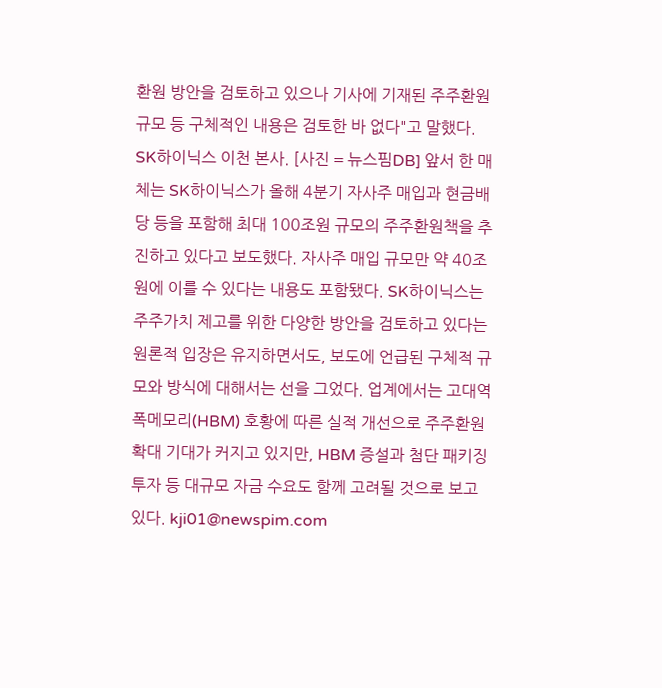환원 방안을 검토하고 있으나 기사에 기재된 주주환원 규모 등 구체적인 내용은 검토한 바 없다"고 말했다. SK하이닉스 이천 본사. [사진 = 뉴스핌DB] 앞서 한 매체는 SK하이닉스가 올해 4분기 자사주 매입과 현금배당 등을 포함해 최대 100조원 규모의 주주환원책을 추진하고 있다고 보도했다. 자사주 매입 규모만 약 40조원에 이를 수 있다는 내용도 포함됐다. SK하이닉스는 주주가치 제고를 위한 다양한 방안을 검토하고 있다는 원론적 입장은 유지하면서도, 보도에 언급된 구체적 규모와 방식에 대해서는 선을 그었다. 업계에서는 고대역폭메모리(HBM) 호황에 따른 실적 개선으로 주주환원 확대 기대가 커지고 있지만, HBM 증설과 첨단 패키징 투자 등 대규모 자금 수요도 함께 고려될 것으로 보고 있다. kji01@newspim.com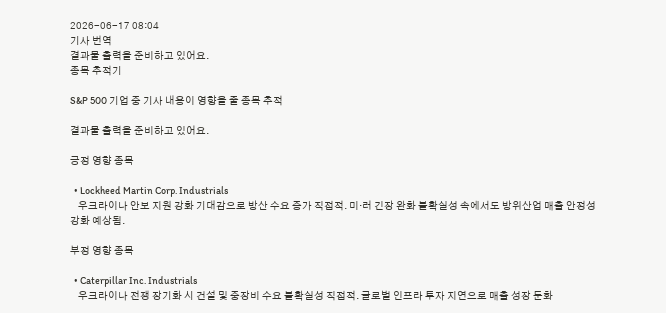2026-06-17 08:04
기사 번역
결과물 출력을 준비하고 있어요.
종목 추적기

S&P 500 기업 중 기사 내용이 영향을 줄 종목 추적

결과물 출력을 준비하고 있어요.

긍정 영향 종목

  • Lockheed Martin Corp. Industrials
    우크라이나 안보 지원 강화 기대감으로 방산 수요 증가 직접적. 미·러 긴장 완화 불확실성 속에서도 방위산업 매출 안정성 강화 예상됨.

부정 영향 종목

  • Caterpillar Inc. Industrials
    우크라이나 전쟁 장기화 시 건설 및 중장비 수요 불확실성 직접적. 글로벌 인프라 투자 지연으로 매출 성장 둔화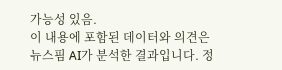가능성 있음.
이 내용에 포함된 데이터와 의견은 뉴스핌 AI가 분석한 결과입니다. 정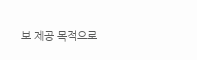보 제공 목적으로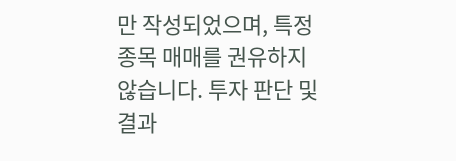만 작성되었으며, 특정 종목 매매를 권유하지 않습니다. 투자 판단 및 결과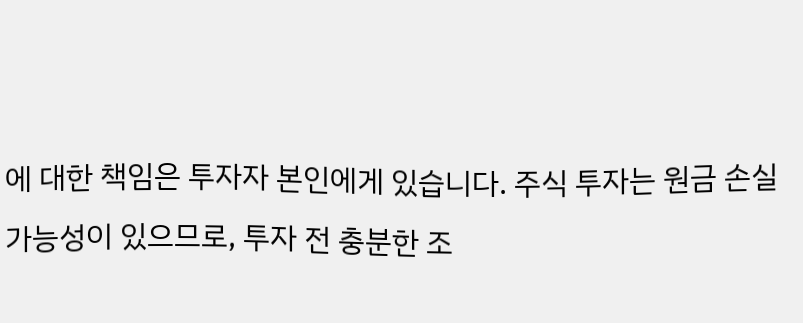에 대한 책임은 투자자 본인에게 있습니다. 주식 투자는 원금 손실 가능성이 있으므로, 투자 전 충분한 조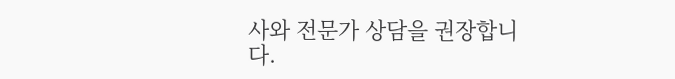사와 전문가 상담을 권장합니다.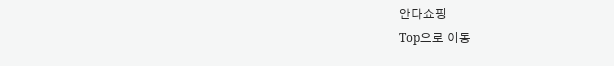안다쇼핑
Top으로 이동